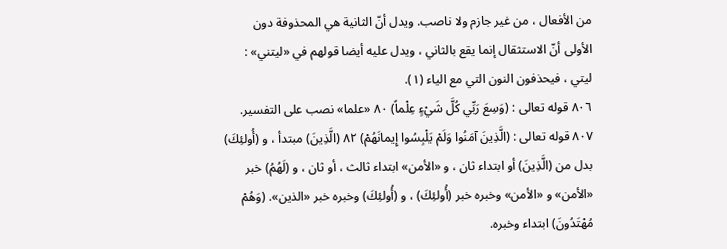من الأفعال ، من غير جازم ولا ناصب. ويدل أنّ الثانية هي المحذوفة دون الأولى أنّ الاستثقال إنما يقع بالثاني ، ويدل عليه أيضا قولهم في «ليتني» : ليتي ، فيحذفون النون التي مع الياء (١).
٨٠٦ قوله تعالى : (وَسِعَ رَبِّي كُلَّ شَيْءٍ عِلْماً) ٨٠ «علما» نصب على التفسير.
٨٠٧ قوله تعالى : (الَّذِينَ آمَنُوا وَلَمْ يَلْبِسُوا إِيمانَهُمْ) ٨٢ (الَّذِينَ) مبتدأ ، و (أُولئِكَ) بدل من (الَّذِينَ) أو ابتداء ثان ، و «الأمن» ابتداء ثالث ، أو ثان ، و (لَهُمُ) خبر «الأمن» و «الأمن» وخبره خبر (أُولئِكَ) ، و (أُولئِكَ) وخبره خبر «الذين». (وَهُمْ مُهْتَدُونَ) ابتداء وخبره.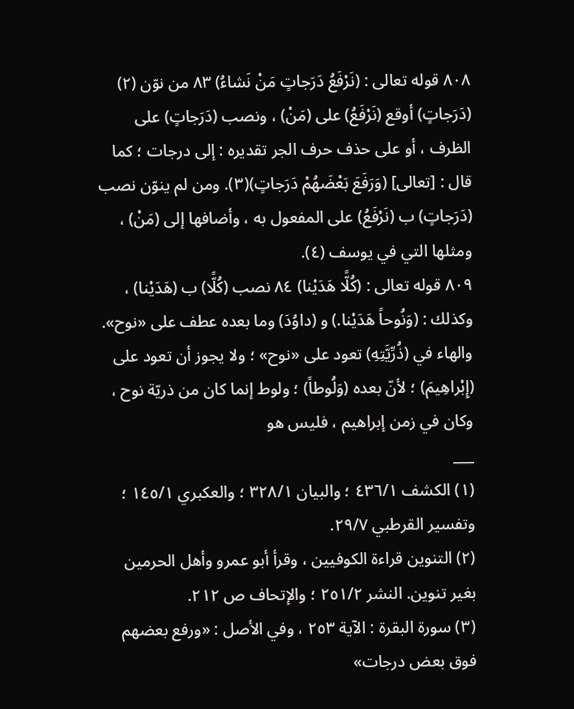٨٠٨ قوله تعالى : (نَرْفَعُ دَرَجاتٍ مَنْ نَشاءُ) ٨٣ من نوّن (٢) (دَرَجاتٍ) أوقع (نَرْفَعُ) على (مَنْ) ، ونصب (دَرَجاتٍ) على الظرف ، أو على حذف حرف الجر تقديره : إلى درجات ؛ كما قال : [تعالى] (وَرَفَعَ بَعْضَهُمْ دَرَجاتٍ)(٣). ومن لم ينوّن نصب (دَرَجاتٍ) ب (نَرْفَعُ) على المفعول به ، وأضافها إلى (مَنْ) ، ومثلها التي في يوسف (٤).
٨٠٩ قوله تعالى : (كُلًّا هَدَيْنا) ٨٤ نصب (كُلًّا) ب (هَدَيْنا) ، وكذلك : (وَنُوحاً هَدَيْنا.) و (داوُدَ) وما بعده عطف على «نوح». والهاء في (ذُرِّيَّتِهِ) تعود على «نوح» ؛ ولا يجوز أن تعود على (إِبْراهِيمَ) ؛ لأنّ بعده (وَلُوطاً) ؛ ولوط إنما كان من ذريّة نوح ، وكان في زمن إبراهيم ، فليس هو
___
(١) الكشف ٤٣٦/١ ؛ والبيان ٣٢٨/١ ؛ والعكبري ١٤٥/١ ؛ وتفسير القرطبي ٢٩/٧.
(٢) التنوين قراءة الكوفيين ، وقرأ أبو عمرو وأهل الحرمين بغير تنوين. النشر ٢٥١/٢ ؛ والإتحاف ص ٢١٢.
(٣) سورة البقرة : الآية ٢٥٣ ، وفي الأصل : «ورفع بعضهم فوق بعض درجات»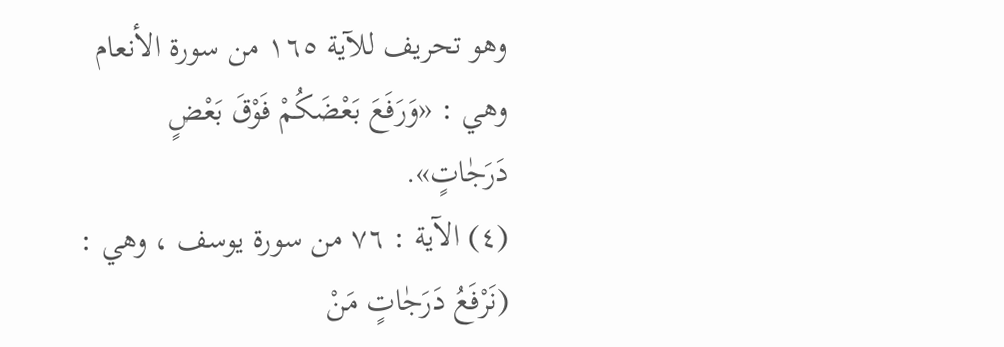وهو تحريف للآية ١٦٥ من سورة الأنعام وهي : «وَرَفَعَ بَعْضَكُمْ فَوْقَ بَعْضٍ دَرَجٰاتٍ».
(٤) الآية : ٧٦ من سورة يوسف ، وهي : (نَرْفَعُ دَرَجٰاتٍ مَنْ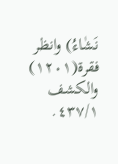نَشٰاءُ) وانظر فقرة(١٢٠١) والكشف ٤٣٧/١.